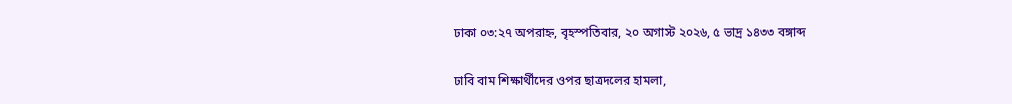ঢাকা ০৩:২৭ অপরাহ্ন, বৃহস্পতিবার, ২০ অগাস্ট ২০২৬, ৫ ভাদ্র ১৪৩৩ বঙ্গাব্দ

ঢাবি বাম শিক্ষার্থীদের ওপর ছাত্রদলের হামলা,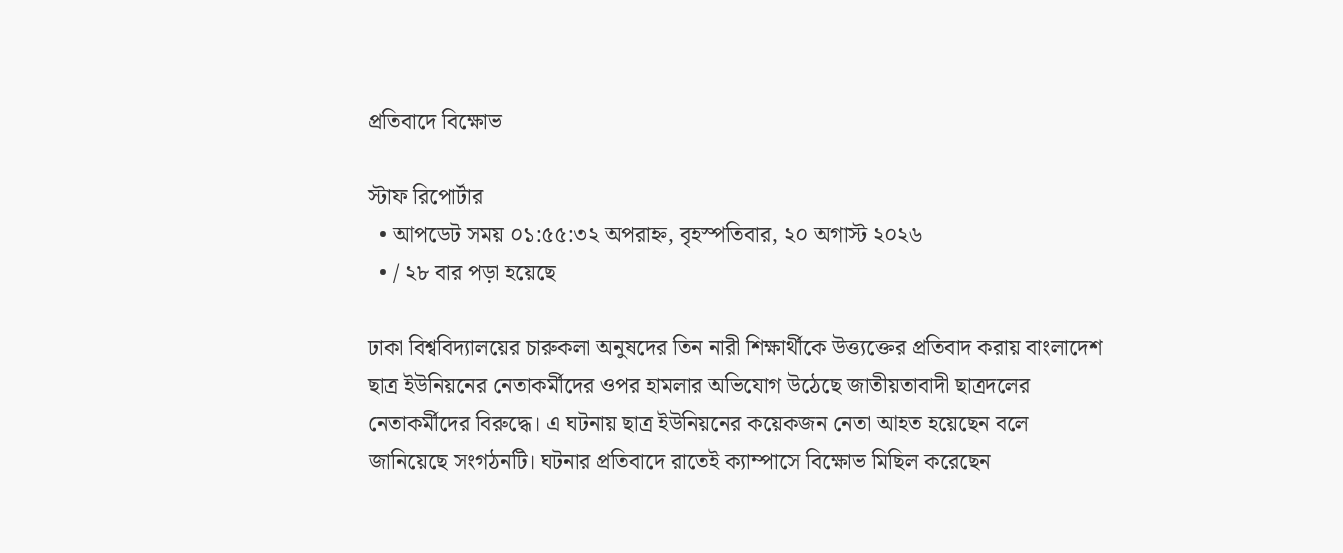প্রতিবাদে বিক্ষোভ

স্টাফ রিপোর্টার
  • আপডেট সময় ০১:৫৫:৩২ অপরাহ্ন, বৃহস্পতিবার, ২০ অগাস্ট ২০২৬
  • / ২৮ বার পড়া হয়েছে

ঢাকা বিশ্ববিদ্যালয়ের চারুকলা অনুষদের তিন নারী শিক্ষার্থীকে উত্ত্যক্তের প্রতিবাদ করায় বাংলাদেশ ছাত্র ইউনিয়নের নেতাকর্মীদের ওপর হামলার অভিযোগ উঠেছে জাতীয়তাবাদী ছাত্রদলের নেতাকর্মীদের বিরুদ্ধে। এ ঘটনায় ছাত্র ইউনিয়নের কয়েকজন নেতা আহত হয়েছেন বলে জানিয়েছে সংগঠনটি। ঘটনার প্রতিবাদে রাতেই ক্যাম্পাসে বিক্ষোভ মিছিল করেছেন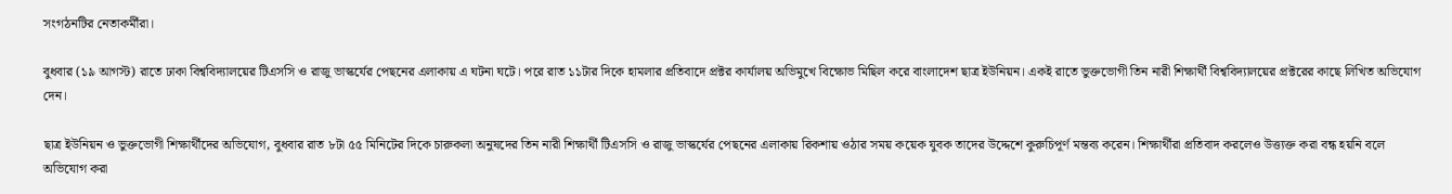সংগঠনটির নেতাকর্মীরা।

বুধবার (১৯ আগস্ট) রাতে ঢাকা বিশ্ববিদ্যালয়ের টিএসসি ও রাজু ভাস্কর্যের পেছনের এলাকায় এ ঘটনা ঘটে। পরে রাত ১১টার দিকে হামলার প্রতিবাদে প্রক্টর কার্যালয় অভিমুখে বিক্ষোভ মিছিল করে বাংলাদেশ ছাত্র ইউনিয়ন। একই রাতে ভুক্তভোগী তিন নারী শিক্ষার্থী বিশ্ববিদ্যালয়ের প্রক্টরের কাছে লিখিত অভিযোগ দেন।

ছাত্র ইউনিয়ন ও ভুক্তভোগী শিক্ষার্থীদের অভিযোগ, বুধবার রাত ৮টা ৫৫ মিনিটের দিকে চারুকলা অনুষদের তিন নারী শিক্ষার্থী টিএসসি ও রাজু ভাস্কর্যের পেছনের এলাকায় রিকশায় ওঠার সময় কয়েক যুবক তাদের উদ্দেশে কুরুচিপূর্ণ মন্তব্য করেন। শিক্ষার্থীরা প্রতিবাদ করলেও উত্ত্যক্ত করা বন্ধ হয়নি বলে অভিযোগ করা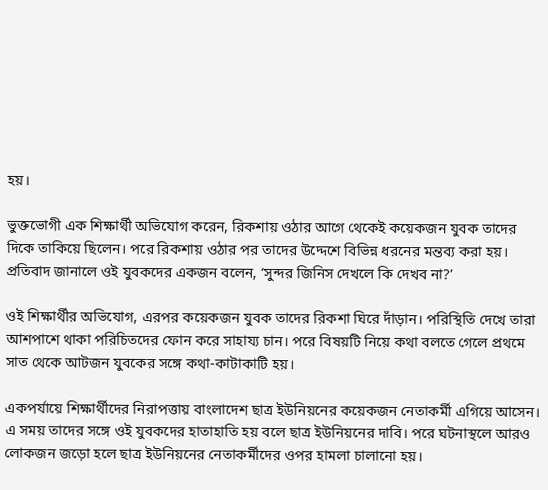হয়।

ভুক্তভোগী এক শিক্ষার্থী অভিযোগ করেন, রিকশায় ওঠার আগে থেকেই কয়েকজন যুবক তাদের দিকে তাকিয়ে ছিলেন। পরে রিকশায় ওঠার পর তাদের উদ্দেশে বিভিন্ন ধরনের মন্তব্য করা হয়। প্রতিবাদ জানালে ওই যুবকদের একজন বলেন, ‘সুন্দর জিনিস দেখলে কি দেখব না?’

ওই শিক্ষার্থীর অভিযোগ, এরপর কয়েকজন যুবক তাদের রিকশা ঘিরে দাঁড়ান। পরিস্থিতি দেখে তারা আশপাশে থাকা পরিচিতদের ফোন করে সাহায্য চান। পরে বিষয়টি নিয়ে কথা বলতে গেলে প্রথমে সাত থেকে আটজন যুবকের সঙ্গে কথা-কাটাকাটি হয়।

একপর্যায়ে শিক্ষার্থীদের নিরাপত্তায় বাংলাদেশ ছাত্র ইউনিয়নের কয়েকজন নেতাকর্মী এগিয়ে আসেন। এ সময় তাদের সঙ্গে ওই যুবকদের হাতাহাতি হয় বলে ছাত্র ইউনিয়নের দাবি। পরে ঘটনাস্থলে আরও লোকজন জড়ো হলে ছাত্র ইউনিয়নের নেতাকর্মীদের ওপর হামলা চালানো হয়।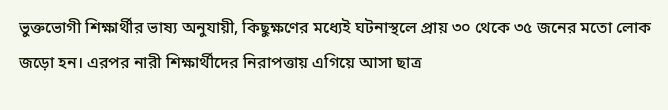ভুক্তভোগী শিক্ষার্থীর ভাষ্য অনুযায়ী, কিছুক্ষণের মধ্যেই ঘটনাস্থলে প্রায় ৩০ থেকে ৩৫ জনের মতো লোক জড়ো হন। এরপর নারী শিক্ষার্থীদের নিরাপত্তায় এগিয়ে আসা ছাত্র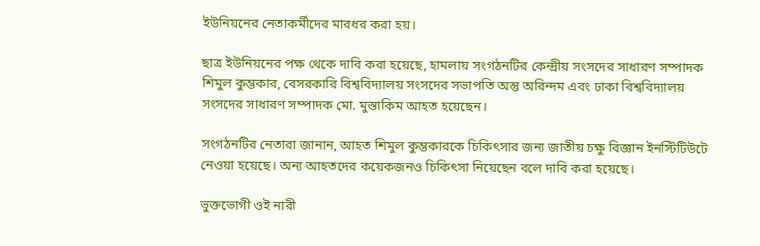ইউনিয়নের নেতাকর্মীদের মারধর করা হয়।

ছাত্র ইউনিয়নের পক্ষ থেকে দাবি করা হয়েছে, হামলায় সংগঠনটির কেন্দ্রীয় সংসদের সাধারণ সম্পাদক শিমুল কুম্ভকার, বেসরকারি বিশ্ববিদ্যালয় সংসদের সভাপতি অন্তু অরিন্দম এবং ঢাকা বিশ্ববিদ্যালয় সংসদের সাধারণ সম্পাদক মো. মুস্তাকিম আহত হয়েছেন।

সংগঠনটির নেতারা জানান, আহত শিমুল কুম্ভকারকে চিকিৎসার জন্য জাতীয় চক্ষু বিজ্ঞান ইনস্টিটিউটে নেওয়া হয়েছে। অন্য আহতদের কয়েকজনও চিকিৎসা নিয়েছেন বলে দাবি করা হয়েছে।

ভুক্তভোগী ওই নারী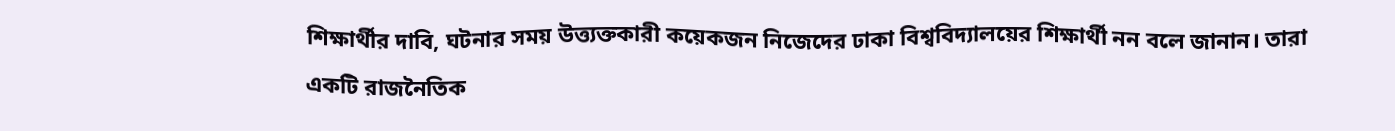শিক্ষার্থীর দাবি, ঘটনার সময় উত্ত্যক্তকারী কয়েকজন নিজেদের ঢাকা বিশ্ববিদ্যালয়ের শিক্ষার্থী নন বলে জানান। তারা একটি রাজনৈতিক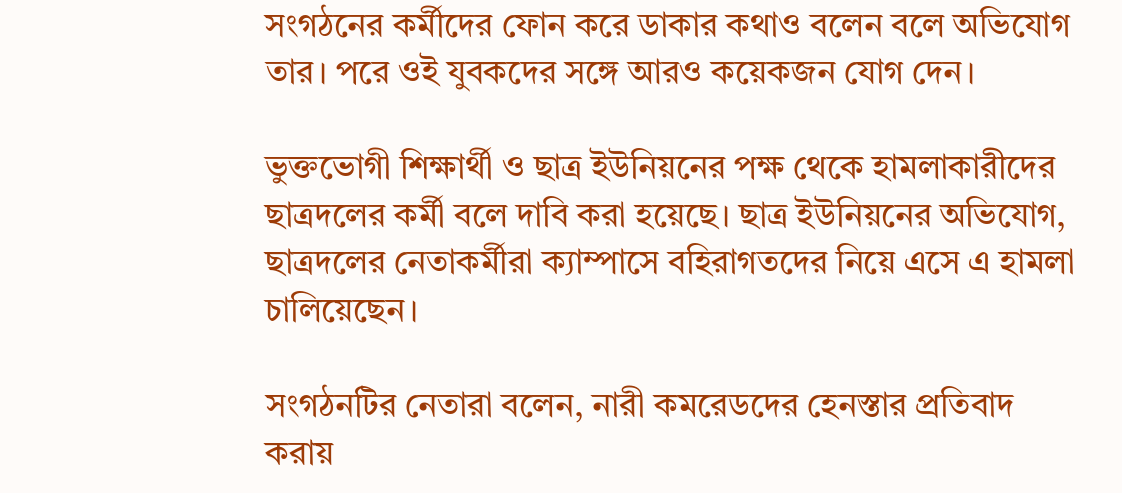সংগঠনের কর্মীদের ফোন করে ডাকার কথাও বলেন বলে অভিযোগ তার। পরে ওই যুবকদের সঙ্গে আরও কয়েকজন যোগ দেন।

ভুক্তভোগী শিক্ষার্থী ও ছাত্র ইউনিয়নের পক্ষ থেকে হামলাকারীদের ছাত্রদলের কর্মী বলে দাবি করা হয়েছে। ছাত্র ইউনিয়নের অভিযোগ, ছাত্রদলের নেতাকর্মীরা ক্যাম্পাসে বহিরাগতদের নিয়ে এসে এ হামলা চালিয়েছেন।

সংগঠনটির নেতারা বলেন, নারী কমরেডদের হেনস্তার প্রতিবাদ করায়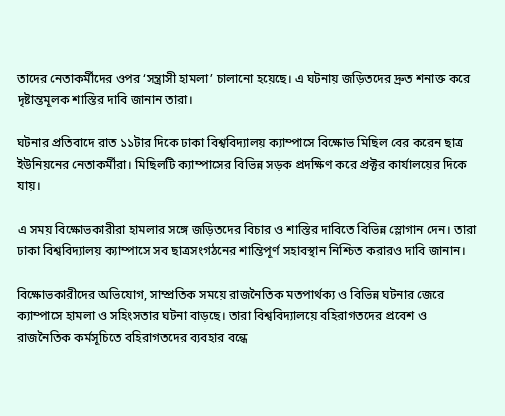তাদের নেতাকর্মীদের ওপর ‘সন্ত্রাসী হামলা’ চালানো হয়েছে। এ ঘটনায় জড়িতদের দ্রুত শনাক্ত করে দৃষ্টান্তমূলক শাস্তির দাবি জানান তারা।

ঘটনার প্রতিবাদে রাত ১১টার দিকে ঢাকা বিশ্ববিদ্যালয় ক্যাম্পাসে বিক্ষোভ মিছিল বের করেন ছাত্র ইউনিয়নের নেতাকর্মীরা। মিছিলটি ক্যাম্পাসের বিভিন্ন সড়ক প্রদক্ষিণ করে প্রক্টর কার্যালয়ের দিকে যায়।

এ সময় বিক্ষোভকারীরা হামলার সঙ্গে জড়িতদের বিচার ও শাস্তির দাবিতে বিভিন্ন স্লোগান দেন। তারা ঢাকা বিশ্ববিদ্যালয় ক্যাম্পাসে সব ছাত্রসংগঠনের শান্তিপূর্ণ সহাবস্থান নিশ্চিত করারও দাবি জানান।

বিক্ষোভকারীদের অভিযোগ, সাম্প্রতিক সময়ে রাজনৈতিক মতপার্থক্য ও বিভিন্ন ঘটনার জেরে ক্যাম্পাসে হামলা ও সহিংসতার ঘটনা বাড়ছে। তারা বিশ্ববিদ্যালয়ে বহিরাগতদের প্রবেশ ও রাজনৈতিক কর্মসূচিতে বহিরাগতদের ব্যবহার বন্ধে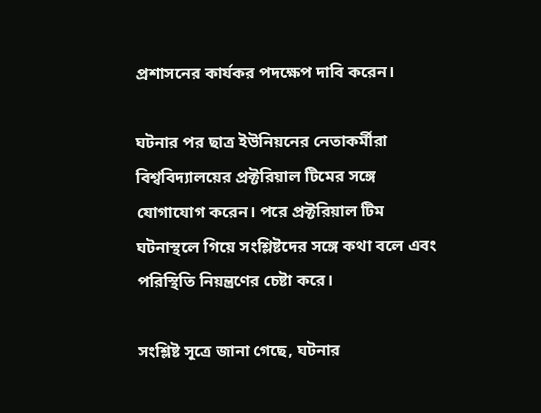প্রশাসনের কার্যকর পদক্ষেপ দাবি করেন।

ঘটনার পর ছাত্র ইউনিয়নের নেতাকর্মীরা বিশ্ববিদ্যালয়ের প্রক্টরিয়াল টিমের সঙ্গে যোগাযোগ করেন। পরে প্রক্টরিয়াল টিম ঘটনাস্থলে গিয়ে সংশ্লিষ্টদের সঙ্গে কথা বলে এবং পরিস্থিতি নিয়ন্ত্রণের চেষ্টা করে।

সংশ্লিষ্ট সূত্রে জানা গেছে, ঘটনার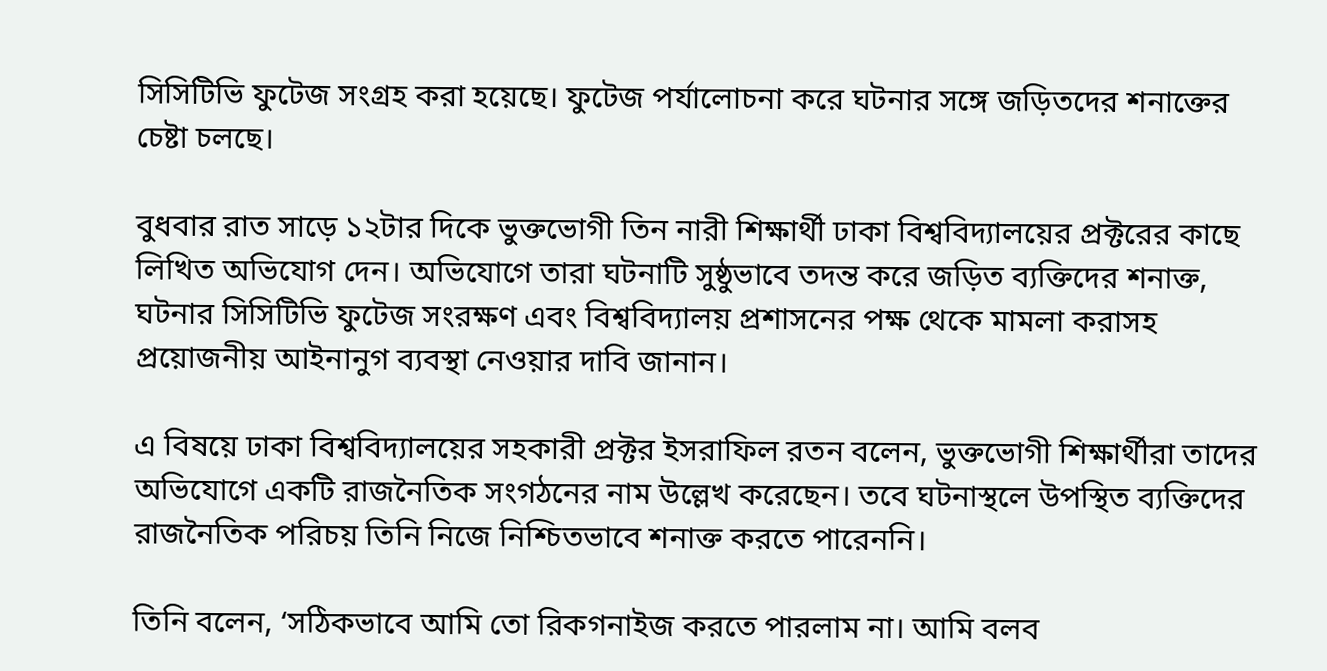সিসিটিভি ফুটেজ সংগ্রহ করা হয়েছে। ফুটেজ পর্যালোচনা করে ঘটনার সঙ্গে জড়িতদের শনাক্তের চেষ্টা চলছে।

বুধবার রাত সাড়ে ১২টার দিকে ভুক্তভোগী তিন নারী শিক্ষার্থী ঢাকা বিশ্ববিদ্যালয়ের প্রক্টরের কাছে লিখিত অভিযোগ দেন। অভিযোগে তারা ঘটনাটি সুষ্ঠুভাবে তদন্ত করে জড়িত ব্যক্তিদের শনাক্ত, ঘটনার সিসিটিভি ফুটেজ সংরক্ষণ এবং বিশ্ববিদ্যালয় প্রশাসনের পক্ষ থেকে মামলা করাসহ প্রয়োজনীয় আইনানুগ ব্যবস্থা নেওয়ার দাবি জানান।

এ বিষয়ে ঢাকা বিশ্ববিদ্যালয়ের সহকারী প্রক্টর ইসরাফিল রতন বলেন, ভুক্তভোগী শিক্ষার্থীরা তাদের অভিযোগে একটি রাজনৈতিক সংগঠনের নাম উল্লেখ করেছেন। তবে ঘটনাস্থলে উপস্থিত ব্যক্তিদের রাজনৈতিক পরিচয় তিনি নিজে নিশ্চিতভাবে শনাক্ত করতে পারেননি।

তিনি বলেন, ‘সঠিকভাবে আমি তো রিকগনাইজ করতে পারলাম না। আমি বলব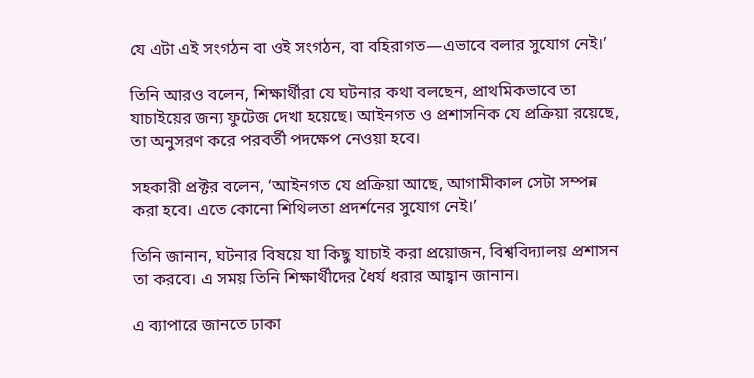যে এটা এই সংগঠন বা ওই সংগঠন, বা বহিরাগত—এভাবে বলার সুযোগ নেই।’

তিনি আরও বলেন, শিক্ষার্থীরা যে ঘটনার কথা বলছেন, প্রাথমিকভাবে তা যাচাইয়ের জন্য ফুটেজ দেখা হয়েছে। আইনগত ও প্রশাসনিক যে প্রক্রিয়া রয়েছে, তা অনুসরণ করে পরবর্তী পদক্ষেপ নেওয়া হবে।

সহকারী প্রক্টর বলেন, ‘আইনগত যে প্রক্রিয়া আছে, আগামীকাল সেটা সম্পন্ন করা হবে। এতে কোনো শিথিলতা প্রদর্শনের সুযোগ নেই।’

তিনি জানান, ঘটনার বিষয়ে যা কিছু যাচাই করা প্রয়োজন, বিশ্ববিদ্যালয় প্রশাসন তা করবে। এ সময় তিনি শিক্ষার্থীদের ধৈর্য ধরার আহ্বান জানান।

এ ব্যাপারে জানতে ঢাকা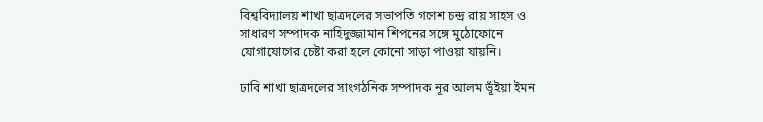বিশ্ববিদ্যালয় শাখা ছাত্রদলের সভাপতি গণেশ চন্দ্র রায় সাহস ও সাধারণ সম্পাদক নাহিদুজ্জামান শিপনের সঙ্গে মুঠোফোনে যোগাযোগের চেষ্টা করা হলে কোনো সাড়া পাওয়া যায়নি।

ঢাবি শাখা ছাত্রদলের সাংগঠনিক সম্পাদক নূর আলম ভূঁইয়া ইমন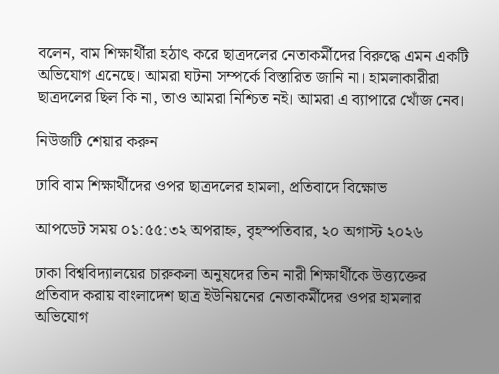বলেন, বাম শিক্ষার্থীরা হঠাৎ করে ছাত্রদলের নেতাকর্মীদের বিরুদ্ধে এমন একটি অভিযোগ এনেছে। আমরা ঘটনা সম্পর্কে বিস্তারিত জানি না। হামলাকারীরা ছাত্রদলের ছিল কি না, তাও আমরা নিশ্চিত নই। আমরা এ ব্যাপারে খোঁজ নেব।

নিউজটি শেয়ার করুন

ঢাবি বাম শিক্ষার্থীদের ওপর ছাত্রদলের হামলা, প্রতিবাদে বিক্ষোভ

আপডেট সময় ০১:৫৫:৩২ অপরাহ্ন, বৃহস্পতিবার, ২০ অগাস্ট ২০২৬

ঢাকা বিশ্ববিদ্যালয়ের চারুকলা অনুষদের তিন নারী শিক্ষার্থীকে উত্ত্যক্তের প্রতিবাদ করায় বাংলাদেশ ছাত্র ইউনিয়নের নেতাকর্মীদের ওপর হামলার অভিযোগ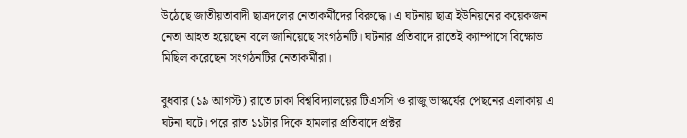উঠেছে জাতীয়তাবাদী ছাত্রদলের নেতাকর্মীদের বিরুদ্ধে। এ ঘটনায় ছাত্র ইউনিয়নের কয়েকজন নেতা আহত হয়েছেন বলে জানিয়েছে সংগঠনটি। ঘটনার প্রতিবাদে রাতেই ক্যাম্পাসে বিক্ষোভ মিছিল করেছেন সংগঠনটির নেতাকর্মীরা।

বুধবার (১৯ আগস্ট) রাতে ঢাকা বিশ্ববিদ্যালয়ের টিএসসি ও রাজু ভাস্কর্যের পেছনের এলাকায় এ ঘটনা ঘটে। পরে রাত ১১টার দিকে হামলার প্রতিবাদে প্রক্টর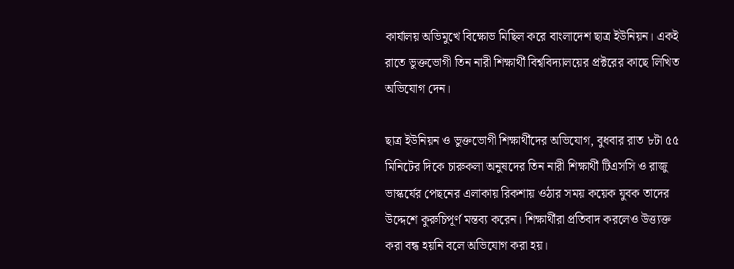কার্যালয় অভিমুখে বিক্ষোভ মিছিল করে বাংলাদেশ ছাত্র ইউনিয়ন। একই রাতে ভুক্তভোগী তিন নারী শিক্ষার্থী বিশ্ববিদ্যালয়ের প্রক্টরের কাছে লিখিত অভিযোগ দেন।

ছাত্র ইউনিয়ন ও ভুক্তভোগী শিক্ষার্থীদের অভিযোগ, বুধবার রাত ৮টা ৫৫ মিনিটের দিকে চারুকলা অনুষদের তিন নারী শিক্ষার্থী টিএসসি ও রাজু ভাস্কর্যের পেছনের এলাকায় রিকশায় ওঠার সময় কয়েক যুবক তাদের উদ্দেশে কুরুচিপূর্ণ মন্তব্য করেন। শিক্ষার্থীরা প্রতিবাদ করলেও উত্ত্যক্ত করা বন্ধ হয়নি বলে অভিযোগ করা হয়।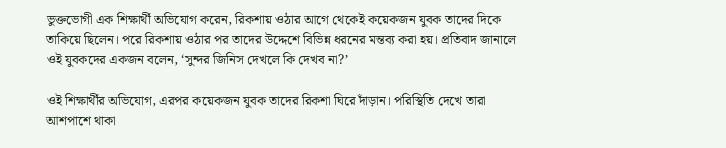ভুক্তভোগী এক শিক্ষার্থী অভিযোগ করেন, রিকশায় ওঠার আগে থেকেই কয়েকজন যুবক তাদের দিকে তাকিয়ে ছিলেন। পরে রিকশায় ওঠার পর তাদের উদ্দেশে বিভিন্ন ধরনের মন্তব্য করা হয়। প্রতিবাদ জানালে ওই যুবকদের একজন বলেন, ‘সুন্দর জিনিস দেখলে কি দেখব না?’

ওই শিক্ষার্থীর অভিযোগ, এরপর কয়েকজন যুবক তাদের রিকশা ঘিরে দাঁড়ান। পরিস্থিতি দেখে তারা আশপাশে থাকা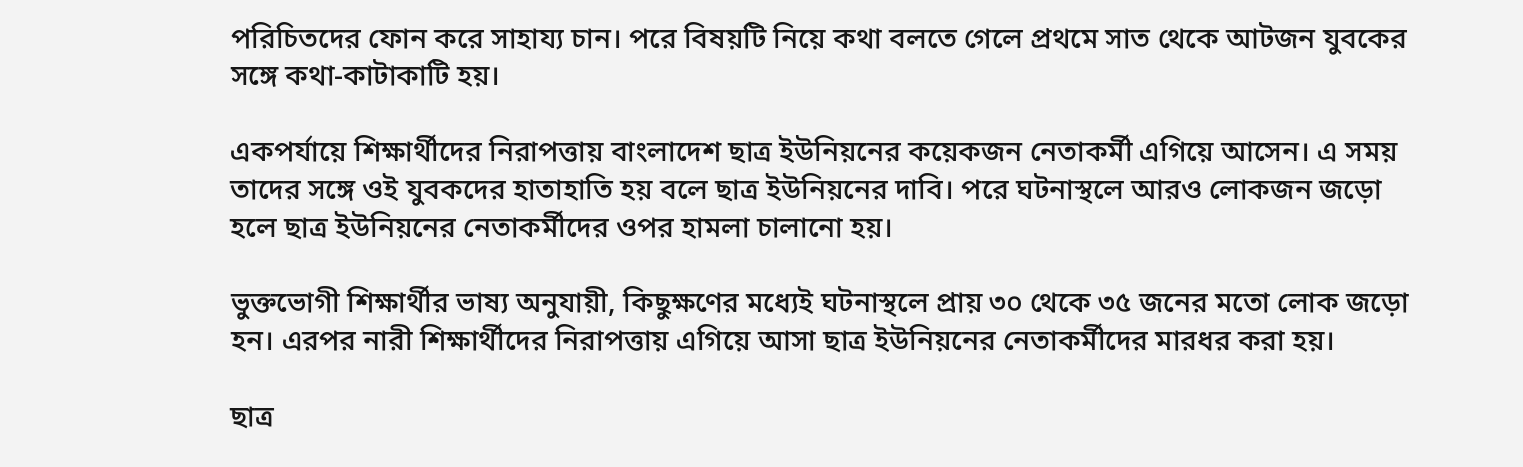পরিচিতদের ফোন করে সাহায্য চান। পরে বিষয়টি নিয়ে কথা বলতে গেলে প্রথমে সাত থেকে আটজন যুবকের সঙ্গে কথা-কাটাকাটি হয়।

একপর্যায়ে শিক্ষার্থীদের নিরাপত্তায় বাংলাদেশ ছাত্র ইউনিয়নের কয়েকজন নেতাকর্মী এগিয়ে আসেন। এ সময় তাদের সঙ্গে ওই যুবকদের হাতাহাতি হয় বলে ছাত্র ইউনিয়নের দাবি। পরে ঘটনাস্থলে আরও লোকজন জড়ো হলে ছাত্র ইউনিয়নের নেতাকর্মীদের ওপর হামলা চালানো হয়।

ভুক্তভোগী শিক্ষার্থীর ভাষ্য অনুযায়ী, কিছুক্ষণের মধ্যেই ঘটনাস্থলে প্রায় ৩০ থেকে ৩৫ জনের মতো লোক জড়ো হন। এরপর নারী শিক্ষার্থীদের নিরাপত্তায় এগিয়ে আসা ছাত্র ইউনিয়নের নেতাকর্মীদের মারধর করা হয়।

ছাত্র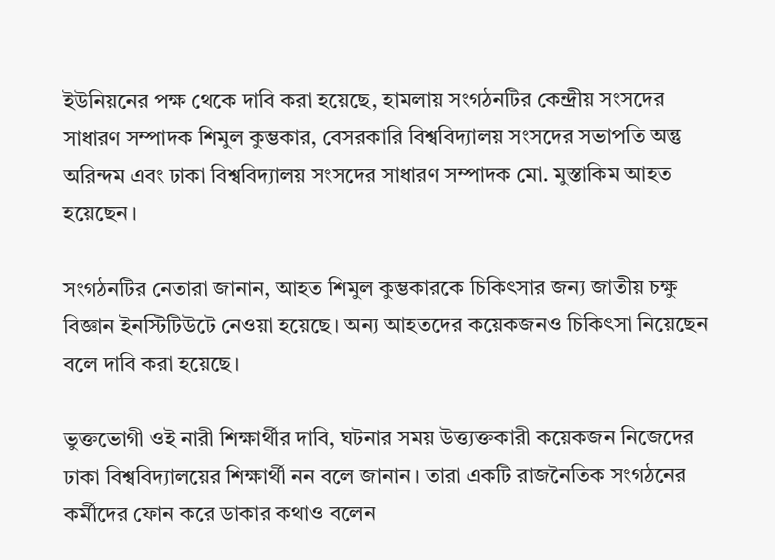ইউনিয়নের পক্ষ থেকে দাবি করা হয়েছে, হামলায় সংগঠনটির কেন্দ্রীয় সংসদের সাধারণ সম্পাদক শিমুল কুম্ভকার, বেসরকারি বিশ্ববিদ্যালয় সংসদের সভাপতি অন্তু অরিন্দম এবং ঢাকা বিশ্ববিদ্যালয় সংসদের সাধারণ সম্পাদক মো. মুস্তাকিম আহত হয়েছেন।

সংগঠনটির নেতারা জানান, আহত শিমুল কুম্ভকারকে চিকিৎসার জন্য জাতীয় চক্ষু বিজ্ঞান ইনস্টিটিউটে নেওয়া হয়েছে। অন্য আহতদের কয়েকজনও চিকিৎসা নিয়েছেন বলে দাবি করা হয়েছে।

ভুক্তভোগী ওই নারী শিক্ষার্থীর দাবি, ঘটনার সময় উত্ত্যক্তকারী কয়েকজন নিজেদের ঢাকা বিশ্ববিদ্যালয়ের শিক্ষার্থী নন বলে জানান। তারা একটি রাজনৈতিক সংগঠনের কর্মীদের ফোন করে ডাকার কথাও বলেন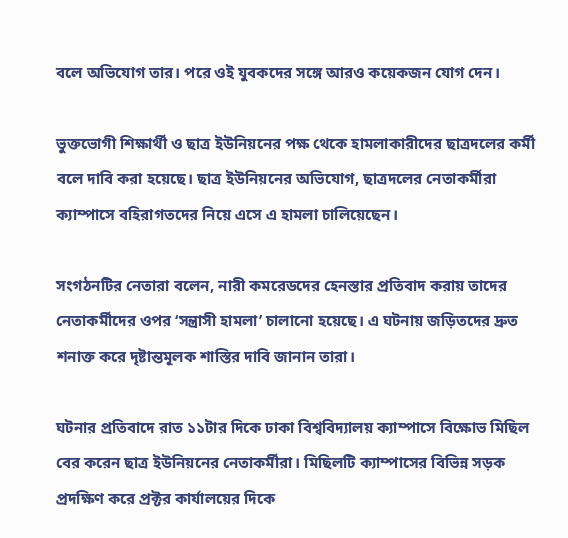বলে অভিযোগ তার। পরে ওই যুবকদের সঙ্গে আরও কয়েকজন যোগ দেন।

ভুক্তভোগী শিক্ষার্থী ও ছাত্র ইউনিয়নের পক্ষ থেকে হামলাকারীদের ছাত্রদলের কর্মী বলে দাবি করা হয়েছে। ছাত্র ইউনিয়নের অভিযোগ, ছাত্রদলের নেতাকর্মীরা ক্যাম্পাসে বহিরাগতদের নিয়ে এসে এ হামলা চালিয়েছেন।

সংগঠনটির নেতারা বলেন, নারী কমরেডদের হেনস্তার প্রতিবাদ করায় তাদের নেতাকর্মীদের ওপর ‘সন্ত্রাসী হামলা’ চালানো হয়েছে। এ ঘটনায় জড়িতদের দ্রুত শনাক্ত করে দৃষ্টান্তমূলক শাস্তির দাবি জানান তারা।

ঘটনার প্রতিবাদে রাত ১১টার দিকে ঢাকা বিশ্ববিদ্যালয় ক্যাম্পাসে বিক্ষোভ মিছিল বের করেন ছাত্র ইউনিয়নের নেতাকর্মীরা। মিছিলটি ক্যাম্পাসের বিভিন্ন সড়ক প্রদক্ষিণ করে প্রক্টর কার্যালয়ের দিকে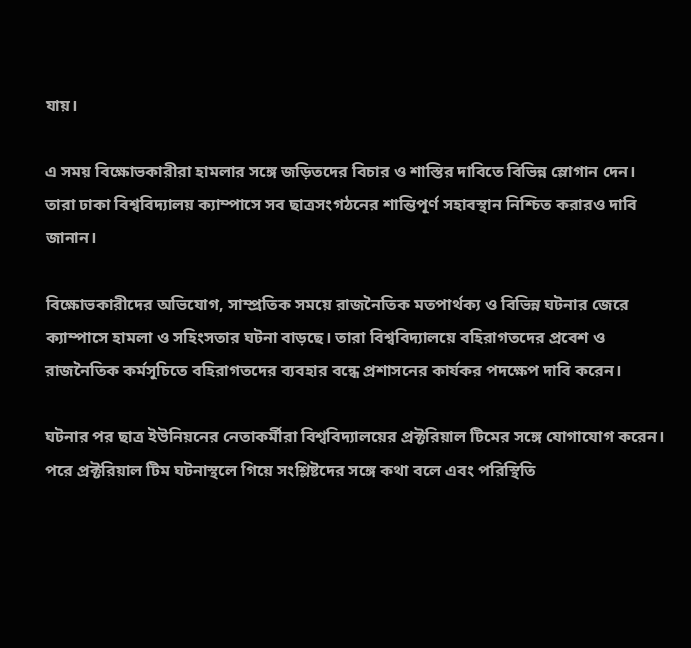যায়।

এ সময় বিক্ষোভকারীরা হামলার সঙ্গে জড়িতদের বিচার ও শাস্তির দাবিতে বিভিন্ন স্লোগান দেন। তারা ঢাকা বিশ্ববিদ্যালয় ক্যাম্পাসে সব ছাত্রসংগঠনের শান্তিপূর্ণ সহাবস্থান নিশ্চিত করারও দাবি জানান।

বিক্ষোভকারীদের অভিযোগ, সাম্প্রতিক সময়ে রাজনৈতিক মতপার্থক্য ও বিভিন্ন ঘটনার জেরে ক্যাম্পাসে হামলা ও সহিংসতার ঘটনা বাড়ছে। তারা বিশ্ববিদ্যালয়ে বহিরাগতদের প্রবেশ ও রাজনৈতিক কর্মসূচিতে বহিরাগতদের ব্যবহার বন্ধে প্রশাসনের কার্যকর পদক্ষেপ দাবি করেন।

ঘটনার পর ছাত্র ইউনিয়নের নেতাকর্মীরা বিশ্ববিদ্যালয়ের প্রক্টরিয়াল টিমের সঙ্গে যোগাযোগ করেন। পরে প্রক্টরিয়াল টিম ঘটনাস্থলে গিয়ে সংশ্লিষ্টদের সঙ্গে কথা বলে এবং পরিস্থিতি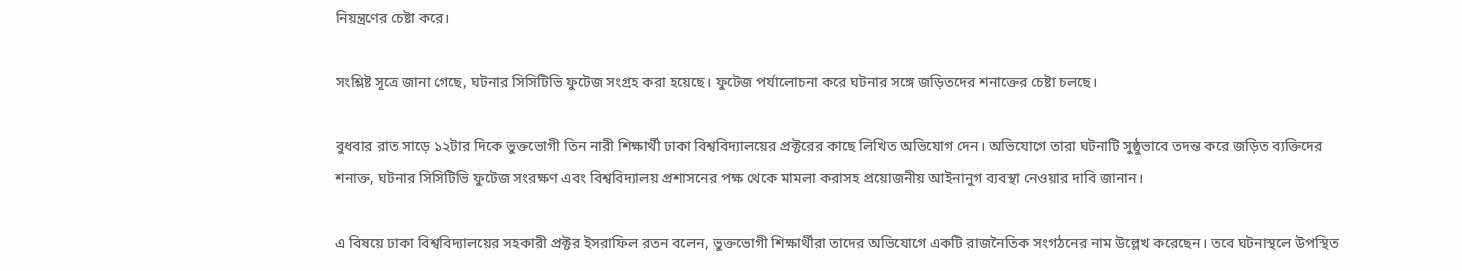নিয়ন্ত্রণের চেষ্টা করে।

সংশ্লিষ্ট সূত্রে জানা গেছে, ঘটনার সিসিটিভি ফুটেজ সংগ্রহ করা হয়েছে। ফুটেজ পর্যালোচনা করে ঘটনার সঙ্গে জড়িতদের শনাক্তের চেষ্টা চলছে।

বুধবার রাত সাড়ে ১২টার দিকে ভুক্তভোগী তিন নারী শিক্ষার্থী ঢাকা বিশ্ববিদ্যালয়ের প্রক্টরের কাছে লিখিত অভিযোগ দেন। অভিযোগে তারা ঘটনাটি সুষ্ঠুভাবে তদন্ত করে জড়িত ব্যক্তিদের শনাক্ত, ঘটনার সিসিটিভি ফুটেজ সংরক্ষণ এবং বিশ্ববিদ্যালয় প্রশাসনের পক্ষ থেকে মামলা করাসহ প্রয়োজনীয় আইনানুগ ব্যবস্থা নেওয়ার দাবি জানান।

এ বিষয়ে ঢাকা বিশ্ববিদ্যালয়ের সহকারী প্রক্টর ইসরাফিল রতন বলেন, ভুক্তভোগী শিক্ষার্থীরা তাদের অভিযোগে একটি রাজনৈতিক সংগঠনের নাম উল্লেখ করেছেন। তবে ঘটনাস্থলে উপস্থিত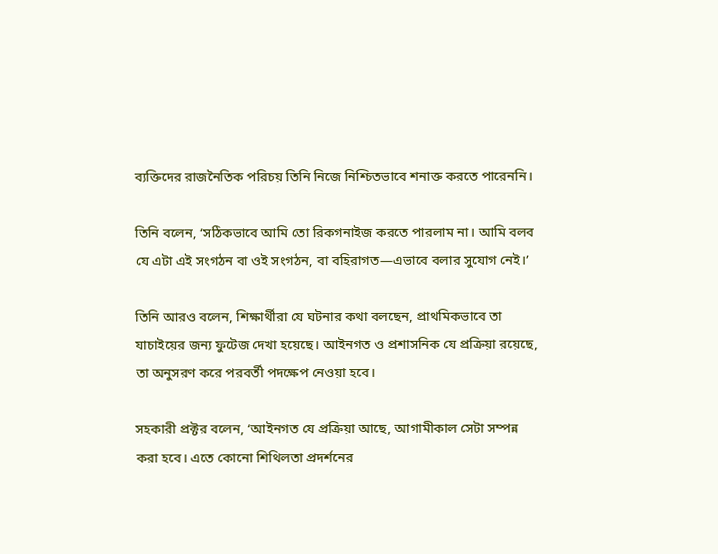ব্যক্তিদের রাজনৈতিক পরিচয় তিনি নিজে নিশ্চিতভাবে শনাক্ত করতে পারেননি।

তিনি বলেন, ‘সঠিকভাবে আমি তো রিকগনাইজ করতে পারলাম না। আমি বলব যে এটা এই সংগঠন বা ওই সংগঠন, বা বহিরাগত—এভাবে বলার সুযোগ নেই।’

তিনি আরও বলেন, শিক্ষার্থীরা যে ঘটনার কথা বলছেন, প্রাথমিকভাবে তা যাচাইয়ের জন্য ফুটেজ দেখা হয়েছে। আইনগত ও প্রশাসনিক যে প্রক্রিয়া রয়েছে, তা অনুসরণ করে পরবর্তী পদক্ষেপ নেওয়া হবে।

সহকারী প্রক্টর বলেন, ‘আইনগত যে প্রক্রিয়া আছে, আগামীকাল সেটা সম্পন্ন করা হবে। এতে কোনো শিথিলতা প্রদর্শনের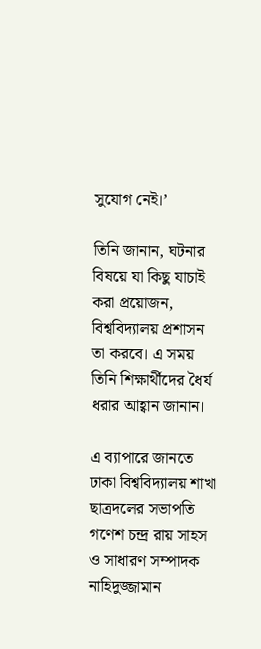সুযোগ নেই।’

তিনি জানান, ঘটনার বিষয়ে যা কিছু যাচাই করা প্রয়োজন, বিশ্ববিদ্যালয় প্রশাসন তা করবে। এ সময় তিনি শিক্ষার্থীদের ধৈর্য ধরার আহ্বান জানান।

এ ব্যাপারে জানতে ঢাকা বিশ্ববিদ্যালয় শাখা ছাত্রদলের সভাপতি গণেশ চন্দ্র রায় সাহস ও সাধারণ সম্পাদক নাহিদুজ্জামান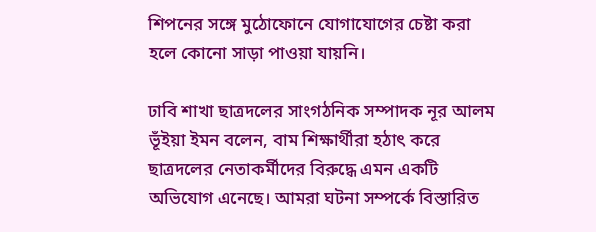শিপনের সঙ্গে মুঠোফোনে যোগাযোগের চেষ্টা করা হলে কোনো সাড়া পাওয়া যায়নি।

ঢাবি শাখা ছাত্রদলের সাংগঠনিক সম্পাদক নূর আলম ভূঁইয়া ইমন বলেন, বাম শিক্ষার্থীরা হঠাৎ করে ছাত্রদলের নেতাকর্মীদের বিরুদ্ধে এমন একটি অভিযোগ এনেছে। আমরা ঘটনা সম্পর্কে বিস্তারিত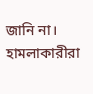জানি না। হামলাকারীরা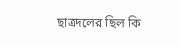ছাত্রদলের ছিল কি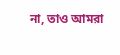না, তাও আমরা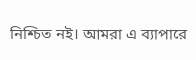নিশ্চিত নই। আমরা এ ব্যাপারে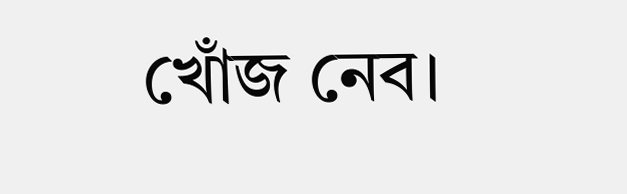খোঁজ নেব।